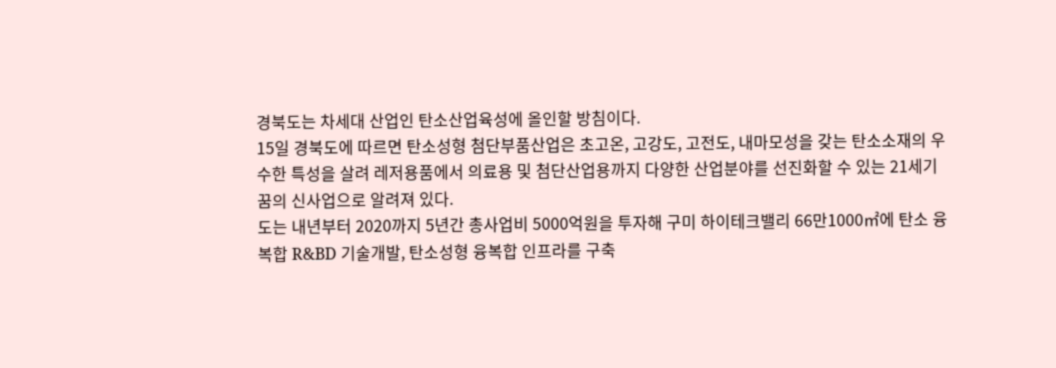경북도는 차세대 산업인 탄소산업육성에 올인할 방침이다.
15일 경북도에 따르면 탄소성형 첨단부품산업은 초고온, 고강도, 고전도, 내마모성을 갖는 탄소소재의 우수한 특성을 살려 레저용품에서 의료용 및 첨단산업용까지 다양한 산업분야를 선진화할 수 있는 21세기 꿈의 신사업으로 알려져 있다.
도는 내년부터 2020까지 5년간 총사업비 5000억원을 투자해 구미 하이테크밸리 66만1000㎡에 탄소 융복합 R&BD 기술개발, 탄소성형 융복합 인프라를 구축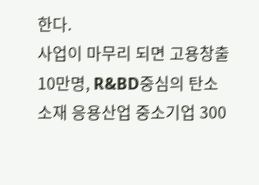한다.
사업이 마무리 되면 고용창출 10만명, R&BD중심의 탄소소재 응용산업 중소기업 300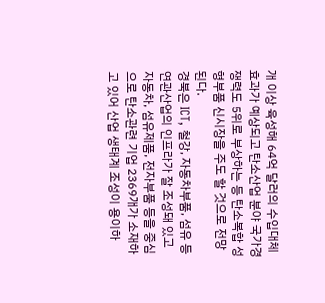개 이상 육성해 64억 달러의 수입대체 효과가 예상되고 탄소산업 분야 국가경쟁력도 5위로 부상하는 등 탄소복합 성형부품 신시장을 주도 할 것으로 전망된다.
경북은 ICT, 철강, 자동차부품, 섬유 등 연관산업의 인프라가 잘 조성돼 있고 자동차, 섬유제품, 전자부품 등을 중심으로 탄소관련 기업 2369개가 소재하고 있어 산업 생태계 조성이 용이하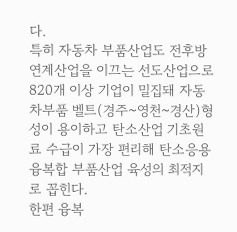다.
특히 자동차 부품산업도 전후방 연계산업을 이끄는 선도산업으로 820개 이상 기업이 밀집돼 자동차부품 벨트(경주~영천~경산)형성이 용이하고 탄소산업 기초원료 수급이 가장 편리해 탄소응용 융복합 부품산업 육성의 최적지로 꼽힌다.
한편 융복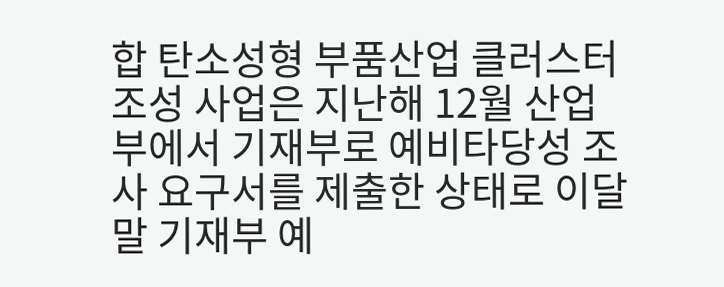합 탄소성형 부품산업 클러스터 조성 사업은 지난해 12월 산업부에서 기재부로 예비타당성 조사 요구서를 제출한 상태로 이달 말 기재부 예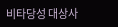비타당성 대상사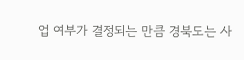업 여부가 결정되는 만큼 경북도는 사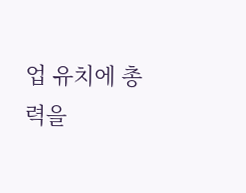업 유치에 총력을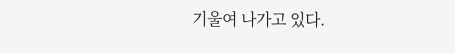기울여 나가고 있다.